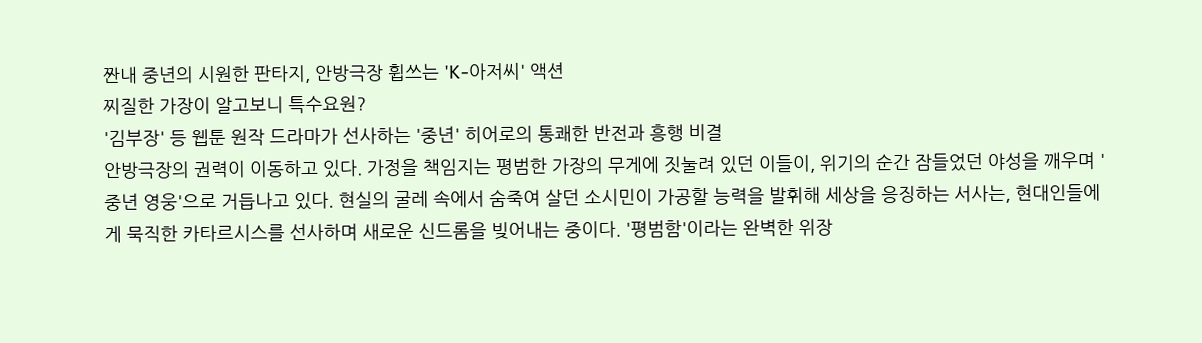짠내 중년의 시원한 판타지, 안방극장 휩쓰는 'K-아저씨' 액션
찌질한 가장이 알고보니 특수요원?
'김부장' 등 웹툰 원작 드라마가 선사하는 '중년' 히어로의 통쾌한 반전과 흥행 비결
안방극장의 권력이 이동하고 있다. 가정을 책임지는 평범한 가장의 무게에 짓눌려 있던 이들이, 위기의 순간 잠들었던 야성을 깨우며 '중년 영웅'으로 거듭나고 있다. 현실의 굴레 속에서 숨죽여 살던 소시민이 가공할 능력을 발휘해 세상을 응징하는 서사는, 현대인들에게 묵직한 카타르시스를 선사하며 새로운 신드롬을 빚어내는 중이다. '평범함'이라는 완벽한 위장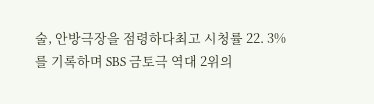술, 안방극장을 점령하다최고 시청률 22. 3%를 기록하며 SBS 금토극 역대 2위의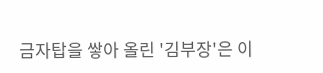금자탑을 쌓아 올린 '김부장'은 이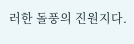러한 돌풍의 진원지다.